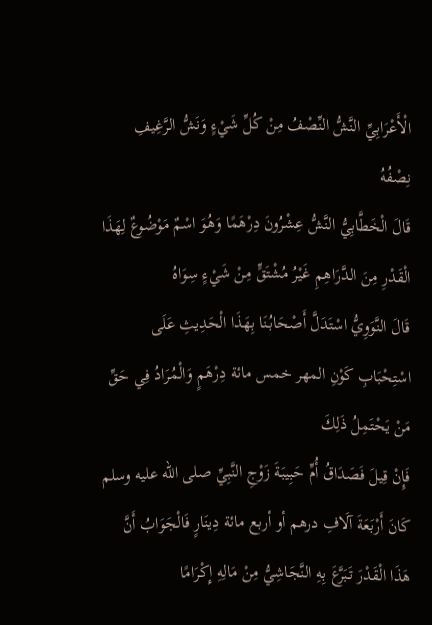الْأَعْرَابِيِّ النَّشُّ النِّصْفُ مِنْ كُلِّ شَيْءٍ وَنَشُّ الرَّغِيفِ نِصْفُهُ
قَالَ الْخَطَّابِيُّ النَّشُّ عِشْرُونَ دِرْهَمًا وَهُوَ اسْمٌ مَوْضُوعٌ لِهَذَا الْقَدْرِ مِنَ الدَّرَاهِمِ غَيْرُ مُشْتَقٍّ مِنْ شَيْءٍ سِوَاهُ
قَالَ النَّوَوِيُّ اسْتَدَلَّ أَصْحَابُنَا بِهَذَا الْحَدِيثِ عَلَى اسْتِحْبَابِ كَوْنِ المهر خمس مائة دِرْهَمٍ وَالْمُرَادُ فِي حَقِّ مَنْ يَحْتَمِلُ ذَلِكَ
فَإِنْ قِيلَ فَصَدَاقُ أُمِّ حَبِيبَةَ زَوْجِ النَّبِيِّ صلى الله عليه وسلم كَانَ أَرْبَعَةَ آلَافِ درهم أو أربع مائة دِينَارٍ فَالْجَوَابُ أَنَّ هَذَا الْقَدْرَ تَبَرَّعَ بِهِ النَّجَاشِيُّ مِنْ مَالِهِ إِكْرَامًا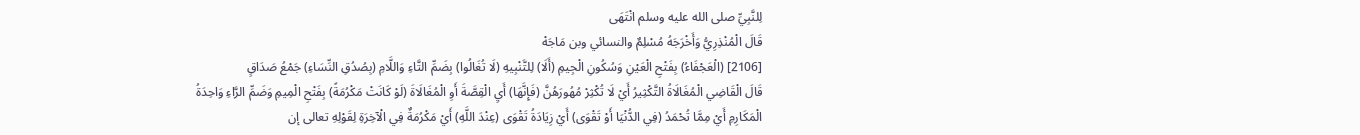لِلنَّبِيِّ صلى الله عليه وسلم انْتَهَى
قَالَ الْمُنْذِرِيُّ وَأَخْرَجَهُ مُسْلِمٌ والنسائي وبن مَاجَهْ
[2106] (الْعَجْفَاءُ) بِفَتْحِ الْعَيْنِ وَسُكُونِ الْجِيمِ (أَلَا) لِلتَّنْبِيهِ (لَا تُغَالُوا) بِضَمِّ التَّاءِ وَاللَّامِ (بِصُدُقِ النِّسَاءِ) جَمْعُ صَدَاقٍ
قَالَ الْقَاضِي الْمُغَالَاةُ التَّكْثِيرُ أَيْ لَا تُكْثِرْ مُهُورَهُنَّ (فَإِنَّهَا) أَيِ الْقِصَّةَ أَوِ الْمُغَالَاةَ (لَوْ كَانَتْ مَكْرُمَةً) بِفَتْحِ الْمِيمِ وَضَمِّ الرَّاءِ وَاحِدَةُ الْمَكَارِمِ أَيْ مِمَّا تُحْمَدُ (فِي الدُّنْيَا أَوْ تَقْوَى) أَيْ زِيَادَةُ تَقْوَى (عِنْدَ اللَّهِ) أَيْ مَكْرُمَةٌ فِي الْآخِرَةِ لِقَوْلِهِ تعالى إن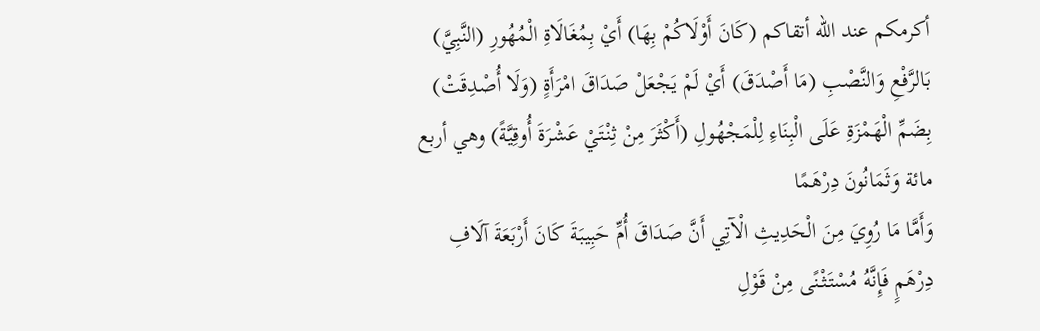أكرمكم عند الله أتقاكم (كَانَ أَوْلَاكُمْ بِهَا) أَيْ بِمُغَالَاةِ الْمُهُورِ (النَّبِيَّ) بَالرَّفْعِ وَالنَّصْبِ (مَا أَصْدَقَ) أَيْ لَمْ يَجْعَلْ صَدَاقَ امْرَأَةٍ (وَلَا أُصْدِقَتْ) بِضَمِّ الْهَمْزَةِ عَلَى الْبِنَاءِ لِلْمَجْهُولِ (أَكْثَرَ مِنْ ثِنْتَيْ عَشْرَةَ أُوقِيَّةً) وهي أربع مائة وَثَمَانُونَ دِرْهَمًا
وَأَمَّا مَا رُوِيَ مِنَ الْحَدِيثِ الْآتِي أَنَّ صَدَاقَ أُمِّ حَبِيبَةَ كَانَ أَرْبَعَةَ آلَافِ دِرْهَمٍ فَإِنَّهُ مُسْتَثْنًى مِنْ قَوْلِ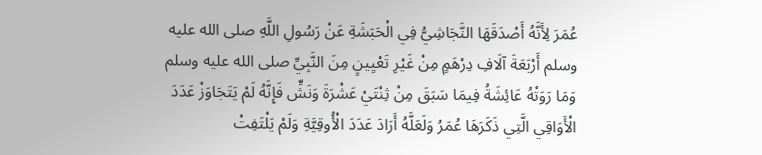عُمَرَ لِأَنَّهُ أَصْدَقَهَا النَّجَاشِيُّ فِي الْحَبَشَةِ عَنْ رَسُولِ اللَّهِ صلى الله عليه وسلم أَرْبَعَةَ آلَافِ دِرْهَمٍ مِنْ غَيْرِ تَعْيِينٍ مِنَ النَّبِيِّ صلى الله عليه وسلم وَمَا رَوَتْهُ عَائِشَةُ فِيمَا سَبَقَ مِنْ ثِنْتَيْ عَشْرَةَ وَنَشٍّ فَإِنَّهُ لَمْ يَتَجَاوَزْ عَدَدَ الْأَوَاقِي الَّتِي ذَكَرَهَا عُمَرُ وَلَعَلَّهُ أَرَادَ عَدَدَ الْأُوقِيَّةِ وَلَمْ يَلْتَفِتْ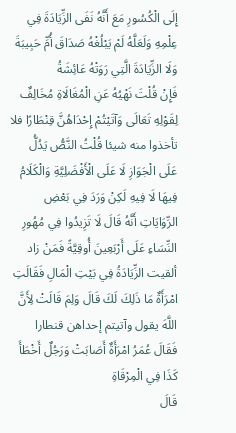إِلَى الْكُسُورِ مَعَ أَنَّهُ نَفَى الزِّيَادَةَ فِي عِلْمِهِ وَلَعَلَّهُ لَمْ يَبْلُغْهُ صَدَاقَ أُمِّ حَبِيبَةَ وَلَا الزِّيَادَةَ الَّتِي رَوَتْهُ عَائِشَةُ
فَإِنْ قُلْتَ نَهْيُهُ عَنِ الْمُغَالَاةِ مُخَالِفٌ لِقَوْلِهِ تَعَالَى وَآتَيْتُمْ إِحْدَاهُنَّ قِنْطَارًا فلا تأخذوا منه شيئا قُلْتُ النَّصُّ يَدُلُّ عَلَى الْجَوَازِ لَا عَلَى الْأَفْضَلِيَّةِ وَالْكَلَامُ فِيهَا لَا فِيهِ لَكِنْ وَرَدَ فِي بَعْضِ الرِّوَايَاتِ أَنَّهُ قَالَ لَا تَزِيدُوا فِي مُهُورِ النِّسَاءِ عَلَى أَرْبَعِينَ أُوقِيَّةً فَمَنْ زاد ألقيت الزِّيَادَةُ فِي بَيْتِ الْمَالِ فَقَالَتِ امْرَأَةٌ مَا ذَلِكَ لَكَ قَالَ وَلِمَ قَالَتْ لِأَنَّ اللَّهَ يقول وآتيتم إحداهن قنطارا فَقَالَ عُمَرُ امْرَأَةٌ أَصَابَتْ وَرَجُلٌ أَخْطَأَ
كَذَا فِي الْمِرْقَاةِ
قَالَ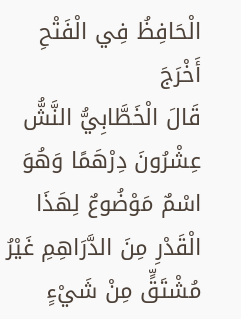الْحَافِظُ فِي الْفَتْحِ أَخْرَجَ
قَالَ الْخَطَّابِيُّ النَّشُّ عِشْرُونَ دِرْهَمًا وَهُوَ اسْمٌ مَوْضُوعٌ لِهَذَا الْقَدْرِ مِنَ الدَّرَاهِمِ غَيْرُ مُشْتَقٍّ مِنْ شَيْءٍ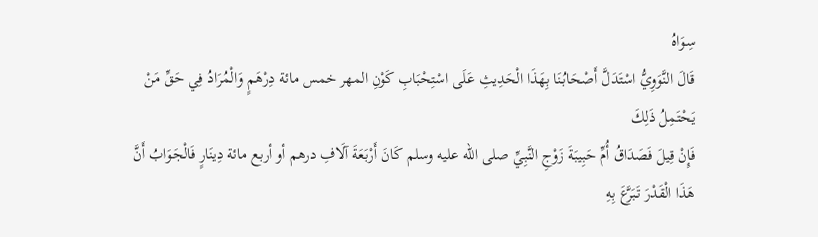سِوَاهُ
قَالَ النَّوَوِيُّ اسْتَدَلَّ أَصْحَابُنَا بِهَذَا الْحَدِيثِ عَلَى اسْتِحْبَابِ كَوْنِ المهر خمس مائة دِرْهَمٍ وَالْمُرَادُ فِي حَقِّ مَنْ يَحْتَمِلُ ذَلِكَ
فَإِنْ قِيلَ فَصَدَاقُ أُمِّ حَبِيبَةَ زَوْجِ النَّبِيِّ صلى الله عليه وسلم كَانَ أَرْبَعَةَ آلَافِ درهم أو أربع مائة دِينَارٍ فَالْجَوَابُ أَنَّ هَذَا الْقَدْرَ تَبَرَّعَ بِهِ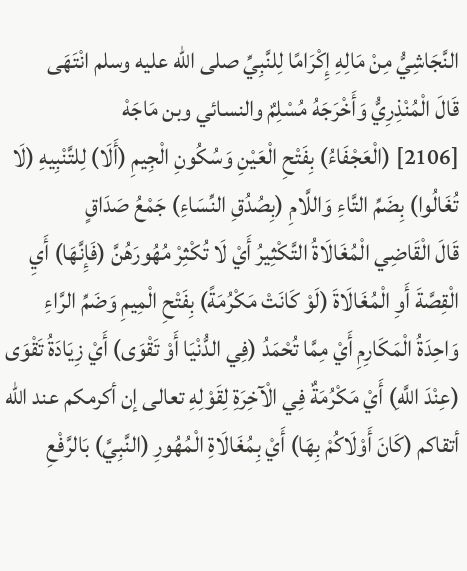النَّجَاشِيُّ مِنْ مَالِهِ إِكْرَامًا لِلنَّبِيِّ صلى الله عليه وسلم انْتَهَى
قَالَ الْمُنْذِرِيُّ وَأَخْرَجَهُ مُسْلِمٌ والنسائي وبن مَاجَهْ
[2106] (الْعَجْفَاءُ) بِفَتْحِ الْعَيْنِ وَسُكُونِ الْجِيمِ (أَلَا) لِلتَّنْبِيهِ (لَا تُغَالُوا) بِضَمِّ التَّاءِ وَاللَّامِ (بِصُدُقِ النِّسَاءِ) جَمْعُ صَدَاقٍ
قَالَ الْقَاضِي الْمُغَالَاةُ التَّكْثِيرُ أَيْ لَا تُكْثِرْ مُهُورَهُنَّ (فَإِنَّهَا) أَيِ الْقِصَّةَ أَوِ الْمُغَالَاةَ (لَوْ كَانَتْ مَكْرُمَةً) بِفَتْحِ الْمِيمِ وَضَمِّ الرَّاءِ وَاحِدَةُ الْمَكَارِمِ أَيْ مِمَّا تُحْمَدُ (فِي الدُّنْيَا أَوْ تَقْوَى) أَيْ زِيَادَةُ تَقْوَى (عِنْدَ اللَّهِ) أَيْ مَكْرُمَةٌ فِي الْآخِرَةِ لِقَوْلِهِ تعالى إن أكرمكم عند الله أتقاكم (كَانَ أَوْلَاكُمْ بِهَا) أَيْ بِمُغَالَاةِ الْمُهُورِ (النَّبِيَّ) بَالرَّفْعِ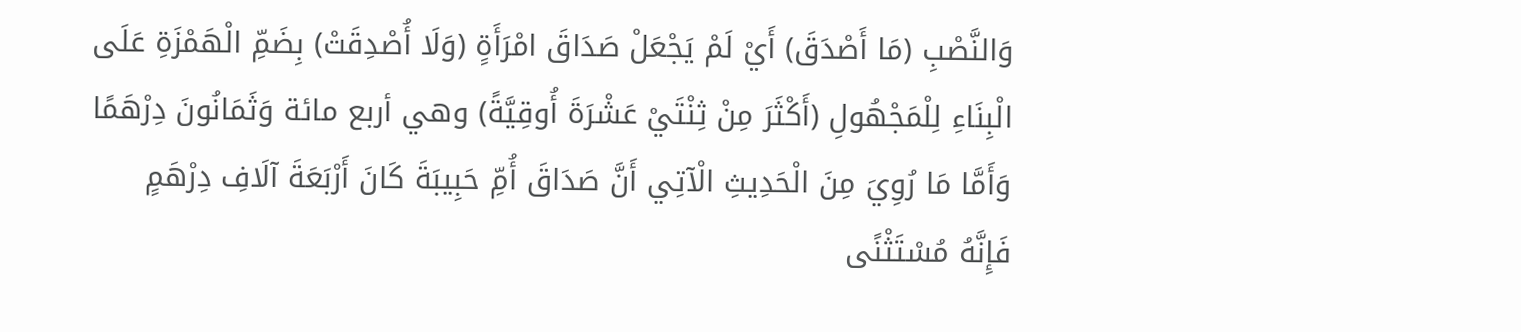وَالنَّصْبِ (مَا أَصْدَقَ) أَيْ لَمْ يَجْعَلْ صَدَاقَ امْرَأَةٍ (وَلَا أُصْدِقَتْ) بِضَمِّ الْهَمْزَةِ عَلَى الْبِنَاءِ لِلْمَجْهُولِ (أَكْثَرَ مِنْ ثِنْتَيْ عَشْرَةَ أُوقِيَّةً) وهي أربع مائة وَثَمَانُونَ دِرْهَمًا
وَأَمَّا مَا رُوِيَ مِنَ الْحَدِيثِ الْآتِي أَنَّ صَدَاقَ أُمِّ حَبِيبَةَ كَانَ أَرْبَعَةَ آلَافِ دِرْهَمٍ فَإِنَّهُ مُسْتَثْنًى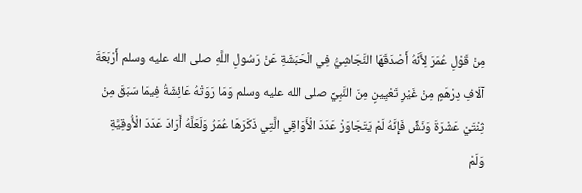مِنْ قَوْلِ عُمَرَ لِأَنَّهُ أَصْدَقَهَا النَّجَاشِيُّ فِي الْحَبَشَةِ عَنْ رَسُولِ اللَّهِ صلى الله عليه وسلم أَرْبَعَةَ آلَافِ دِرْهَمٍ مِنْ غَيْرِ تَعْيِينٍ مِنَ النَّبِيِّ صلى الله عليه وسلم وَمَا رَوَتْهُ عَائِشَةُ فِيمَا سَبَقَ مِنْ ثِنْتَيْ عَشْرَةَ وَنَشٍّ فَإِنَّهُ لَمْ يَتَجَاوَزْ عَدَدَ الْأَوَاقِي الَّتِي ذَكَرَهَا عُمَرُ وَلَعَلَّهُ أَرَادَ عَدَدَ الْأُوقِيَّةِ وَلَمْ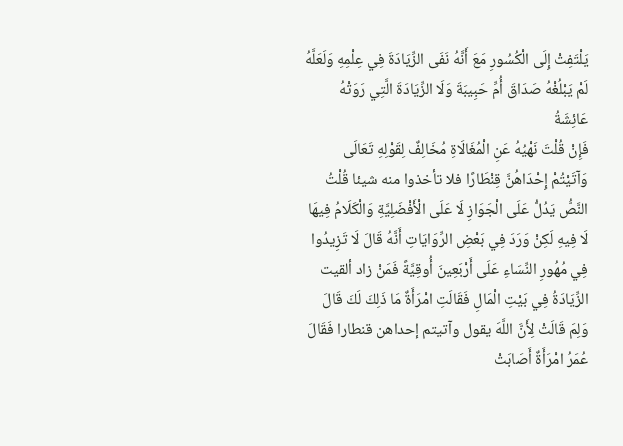يَلْتَفِتْ إِلَى الْكُسُورِ مَعَ أَنَّهُ نَفَى الزِّيَادَةَ فِي عِلْمِهِ وَلَعَلَّهُ لَمْ يَبْلُغْهُ صَدَاقَ أُمِّ حَبِيبَةَ وَلَا الزِّيَادَةَ الَّتِي رَوَتْهُ عَائِشَةُ
فَإِنْ قُلْتَ نَهْيُهُ عَنِ الْمُغَالَاةِ مُخَالِفٌ لِقَوْلِهِ تَعَالَى وَآتَيْتُمْ إِحْدَاهُنَّ قِنْطَارًا فلا تأخذوا منه شيئا قُلْتُ النَّصُّ يَدُلُّ عَلَى الْجَوَازِ لَا عَلَى الْأَفْضَلِيَّةِ وَالْكَلَامُ فِيهَا لَا فِيهِ لَكِنْ وَرَدَ فِي بَعْضِ الرِّوَايَاتِ أَنَّهُ قَالَ لَا تَزِيدُوا فِي مُهُورِ النِّسَاءِ عَلَى أَرْبَعِينَ أُوقِيَّةً فَمَنْ زاد ألقيت الزِّيَادَةُ فِي بَيْتِ الْمَالِ فَقَالَتِ امْرَأَةٌ مَا ذَلِكَ لَكَ قَالَ وَلِمَ قَالَتْ لِأَنَّ اللَّهَ يقول وآتيتم إحداهن قنطارا فَقَالَ عُمَرُ امْرَأَةٌ أَصَابَتْ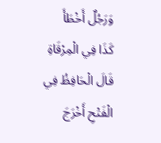وَرَجُلٌ أَخْطَأَ
كَذَا فِي الْمِرْقَاةِ
قَالَ الْحَافِظُ فِي الْفَتْحِ أَخْرَجَ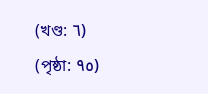(খণ্ড: ٦) (পৃষ্ঠা: ٩٥)